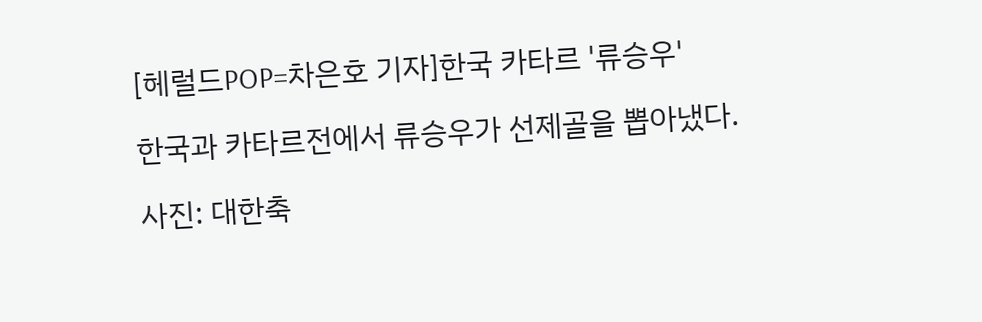[헤럴드POP=차은호 기자]한국 카타르 '류승우'

한국과 카타르전에서 류승우가 선제골을 뽑아냈다.

사진: 대한축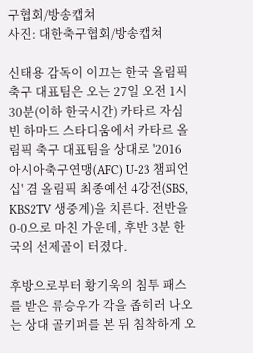구협회/방송캡쳐
사진: 대한축구협회/방송캡쳐

신태용 감독이 이끄는 한국 올림픽 축구 대표팀은 오는 27일 오전 1시 30분(이하 한국시간) 카타르 자심 빈 하마드 스타디움에서 카타르 올림픽 축구 대표팀을 상대로 '2016 아시아축구연맹(AFC) U-23 챔피언십' 겸 올림픽 최종예선 4강전(SBS, KBS2TV 생중계)을 치른다. 전반을 0-0으로 마친 가운데, 후반 3분 한국의 선제골이 터졌다.

후방으로부터 황기욱의 침투 패스를 받은 류승우가 각을 좁히러 나오는 상대 골키퍼를 본 뒤 침착하게 오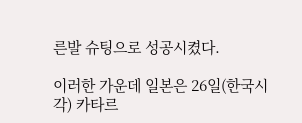른발 슈팅으로 성공시켰다.

이러한 가운데 일본은 26일(한국시각) 카타르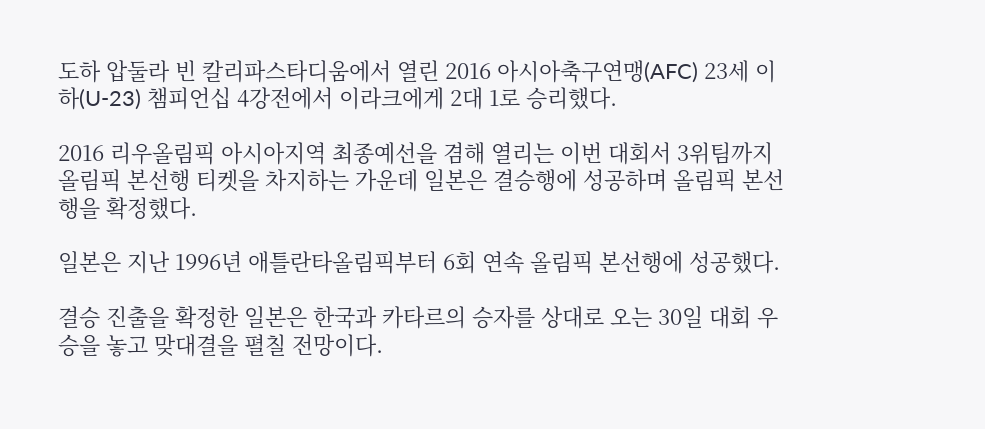도하 압둘라 빈 칼리파스타디움에서 열린 2016 아시아축구연맹(AFC) 23세 이하(U-23) 챔피언십 4강전에서 이라크에게 2대 1로 승리했다.

2016 리우올림픽 아시아지역 최종예선을 겸해 열리는 이번 대회서 3위팀까지 올림픽 본선행 티켓을 차지하는 가운데 일본은 결승행에 성공하며 올림픽 본선행을 확정했다.

일본은 지난 1996년 애틀란타올림픽부터 6회 연속 올림픽 본선행에 성공했다.

결승 진출을 확정한 일본은 한국과 카타르의 승자를 상대로 오는 30일 대회 우승을 놓고 맞대결을 펼칠 전망이다.